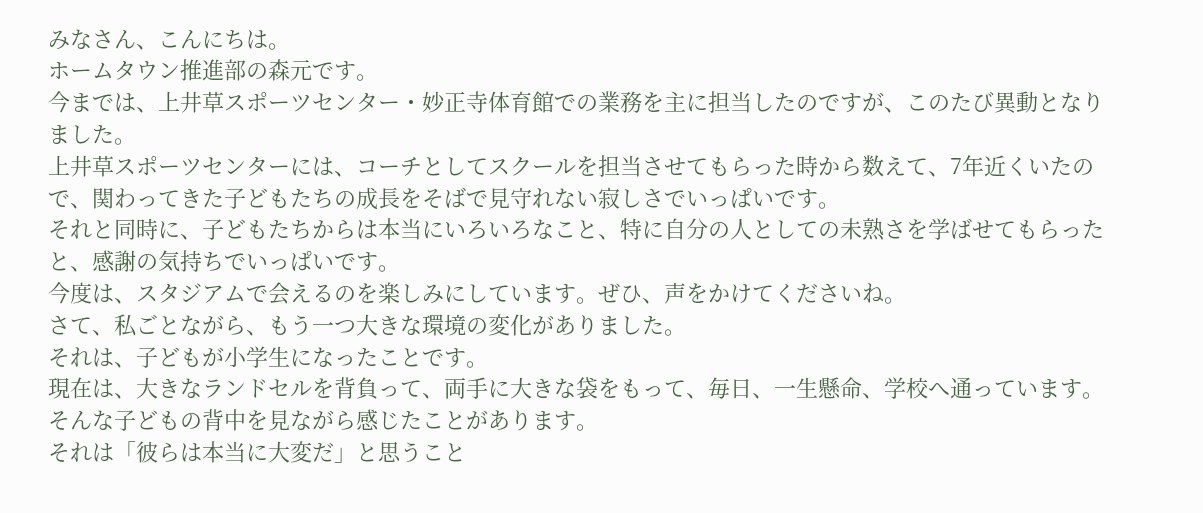みなさん、こんにちは。
ホームタウン推進部の森元です。
今までは、上井草スポーツセンター・妙正寺体育館での業務を主に担当したのですが、このたび異動となりました。
上井草スポーツセンターには、コーチとしてスクールを担当させてもらった時から数えて、7年近くいたので、関わってきた子どもたちの成長をそばで見守れない寂しさでいっぱいです。
それと同時に、子どもたちからは本当にいろいろなこと、特に自分の人としての未熟さを学ばせてもらったと、感謝の気持ちでいっぱいです。
今度は、スタジアムで会えるのを楽しみにしています。ぜひ、声をかけてくださいね。
さて、私ごとながら、もう一つ大きな環境の変化がありました。
それは、子どもが小学生になったことです。
現在は、大きなランドセルを背負って、両手に大きな袋をもって、毎日、一生懸命、学校へ通っています。
そんな子どもの背中を見ながら感じたことがあります。
それは「彼らは本当に大変だ」と思うこと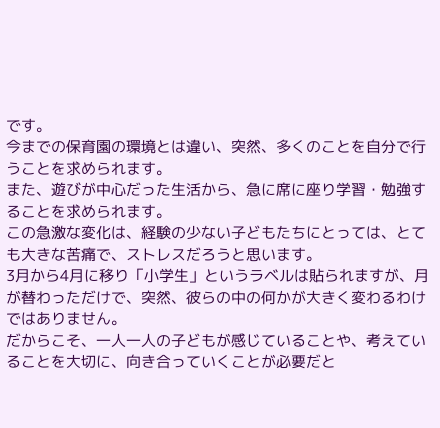です。
今までの保育園の環境とは違い、突然、多くのことを自分で行うことを求められます。
また、遊びが中心だった生活から、急に席に座り学習・勉強することを求められます。
この急激な変化は、経験の少ない子どもたちにとっては、とても大きな苦痛で、ストレスだろうと思います。
3月から4月に移り「小学生」というラベルは貼られますが、月が替わっただけで、突然、彼らの中の何かが大きく変わるわけではありません。
だからこそ、一人一人の子どもが感じていることや、考えていることを大切に、向き合っていくことが必要だと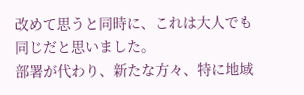改めて思うと同時に、これは大人でも同じだと思いました。
部署が代わり、新たな方々、特に地域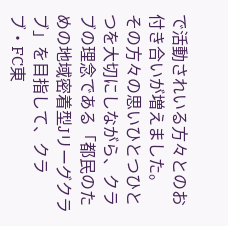で活動されいる方々とのお付き合いが増えました。
その方々の思いひとつひとつを大切にしながら、クラブの理念である「都民のための地域密着型Jリーグクラブ」を目指して、クラブ・FC東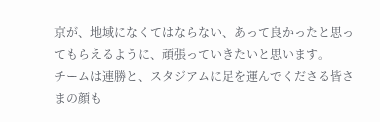京が、地域になくてはならない、あって良かったと思ってもらえるように、頑張っていきたいと思います。
チームは連勝と、スタジアムに足を運んでくださる皆さまの顔も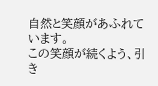自然と笑顔があふれています。
この笑顔が続くよう、引き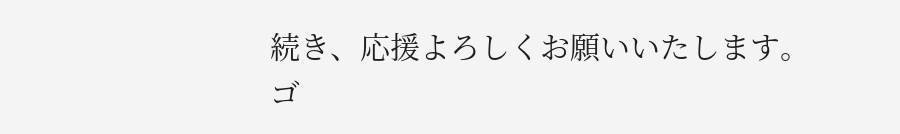続き、応援よろしくお願いいたします。
ゴ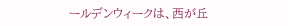ールデンウィークは、西が丘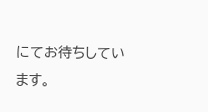にてお待ちしています。